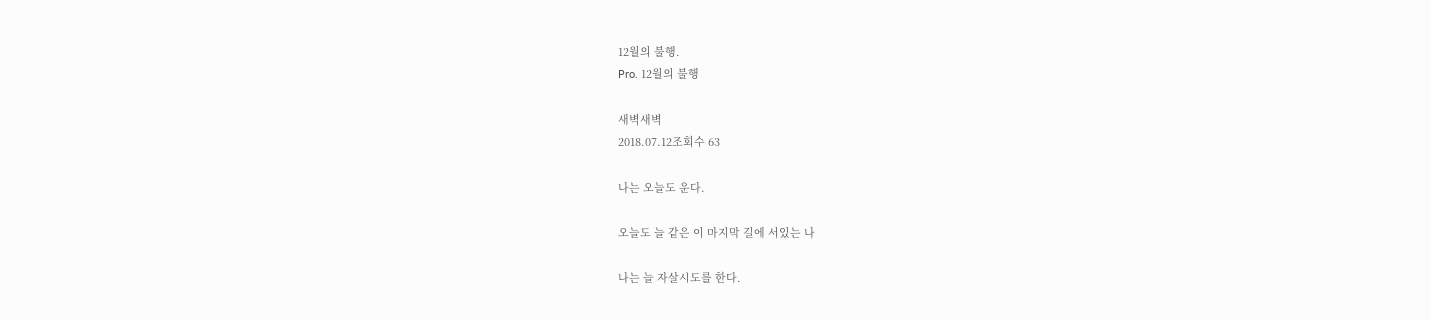12월의 불행.
Pro. 12월의 불행

새벽새벽
2018.07.12조회수 63

나는 오늘도 운다.

오늘도 늘 같은 이 마지막 길에 서있는 나

나는 늘 자살시도를 한다.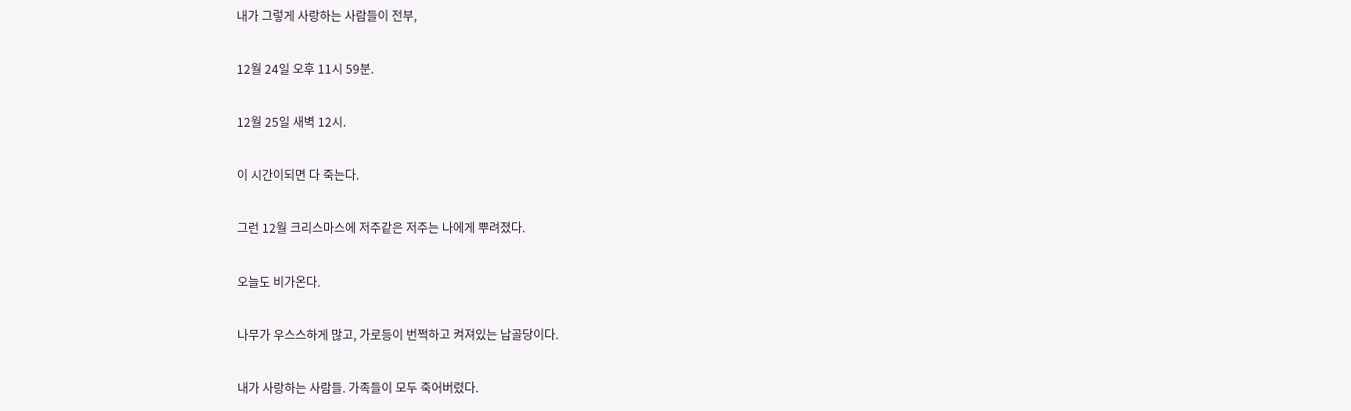내가 그렇게 사랑하는 사람들이 전부,

12월 24일 오후 11시 59분.

12월 25일 새벽 12시.

이 시간이되면 다 죽는다.

그런 12월 크리스마스에 저주같은 저주는 나에게 뿌려졌다.

오늘도 비가온다.

나무가 우스스하게 많고, 가로등이 번쩍하고 켜져있는 납골당이다.

내가 사랑하는 사람들. 가족들이 모두 죽어버렸다.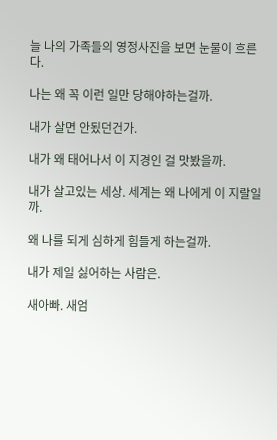늘 나의 가족들의 영정사진을 보면 눈물이 흐른다.

나는 왜 꼭 이런 일만 당해야하는걸까.

내가 살면 안됬던건가.

내가 왜 태어나서 이 지경인 걸 맛봤을까.

내가 살고있는 세상. 세계는 왜 나에게 이 지랄일까.

왜 나를 되게 심하게 힘들게 하는걸까.

내가 제일 싫어하는 사람은.

새아빠. 새엄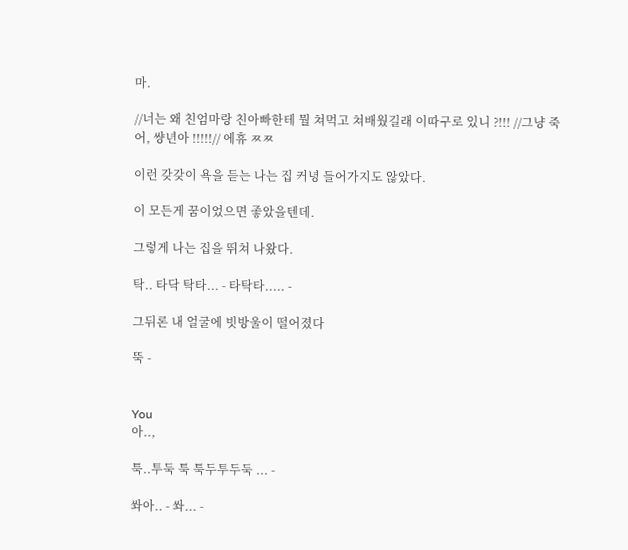마.

//너는 왜 친엄마랑 친아빠한테 뭘 쳐먹고 쳐배웠길래 이따구로 있니 ?!!! //그냥 죽어, 썅년아 !!!!!// 에휴 ㅉㅉ

이런 갖갖이 욕을 듣는 나는 집 커녕 들어가지도 않았다.

이 모든게 꿈이었으면 좋았을텐데.

그렇게 나는 집을 뛰쳐 나왔다.

탁.. 타닥 탁타... - 타탁타..... -

그뒤론 내 얼굴에 빗방울이 떨어졌다

뚝 -


You
아..,

툭..투둑 툭 툭두투두둑 ... -

쏴아.. - 쏴... -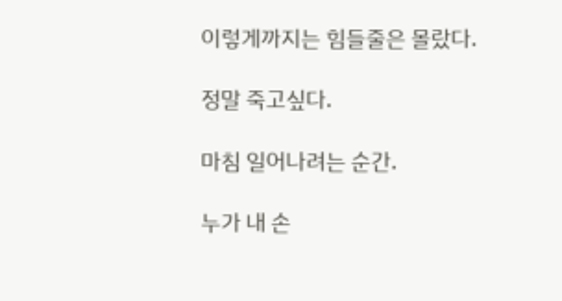이렇게까지는 힘들줄은 몰랐다.

정말 죽고싶다.

마침 일어나려는 순간.

누가 내 손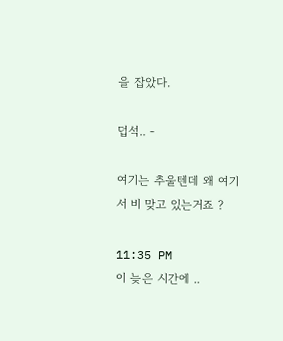을 잡았다.

덥석.. -

여기는 추울텐데 왜 여기서 비 맞고 있는거죠 ?

11:35 PM
이 늦은 시간에 ..